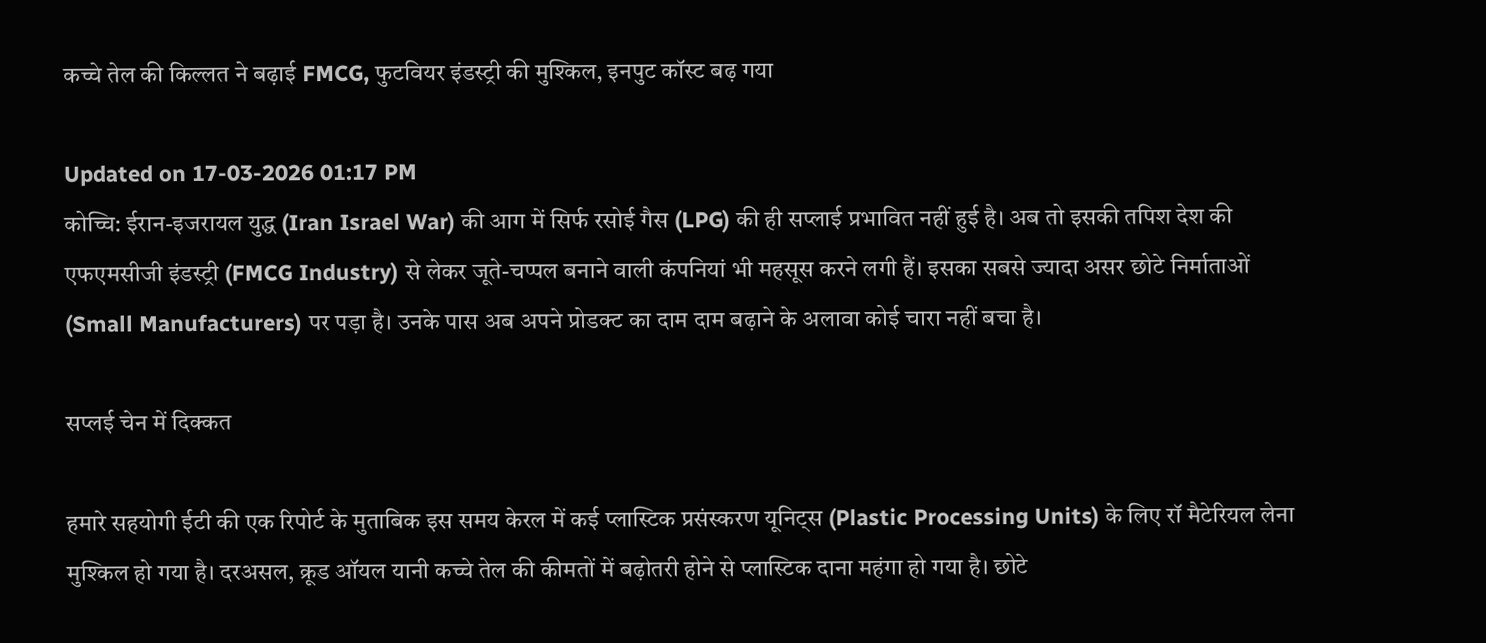कच्चे तेल की किल्लत ने बढ़ाई FMCG, फुटवियर इंडस्ट्री की मुश्किल, इनपुट कॉस्ट बढ़ गया

Updated on 17-03-2026 01:17 PM
कोच्चि: ईरान-इजरायल युद्ध (Iran Israel War) की आग में सिर्फ रसोई गैस (LPG) की ही सप्लाई प्रभावित नहीं हुई है। अब तो इसकी तपिश देश की एफएमसीजी इंडस्ट्री (FMCG Industry) से लेकर जूते-चप्पल बनाने वाली कंपनियां भी महसूस करने लगी हैं। इसका सबसे ज्यादा असर छोटे निर्माताओं (Small Manufacturers) पर पड़ा है। उनके पास अब अपने प्रोडक्ट का दाम दाम बढ़ाने के अलावा कोई चारा नहीं बचा है।

सप्लई चेन में दिक्कत

हमारे सहयोगी ईटी की एक रिपोर्ट के मुताबिक इस समय केरल में कई प्लास्टिक प्रसंस्करण यूनिट्स (Plastic Processing Units) के लिए रॉ मैटेरियल लेना मुश्किल हो गया है। दरअसल, क्रूड ऑयल यानी कच्चे तेल की कीमतों में बढ़ोतरी होने से प्लास्टिक दाना महंगा हो गया है। छोटे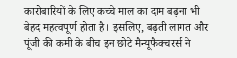कारोबारियों के लिए कच्चे माल का दाम बढ़ना भी बेहद महत्वपूर्ण होता है। इसलिए, बढ़ती लागत और पूंजी की कमी के बीच इन छोटे मैन्यूफैक्चरर्स ने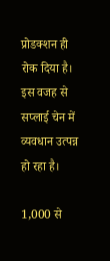प्रोडक्शन ही रोक दिया है। इस वजह से सप्लाई चेन में व्यवधान उत्पन्न हो रहा है।

1,000 से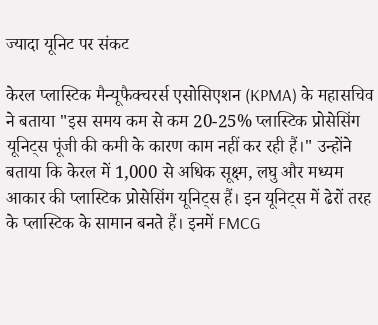ज्यादा यूनिट पर संकट

केरल प्लास्टिक मैन्यूफैक्चरर्स एसोसिएशन (KPMA) के महासचिव ने बताया "इस समय कम से कम 20-25% प्लास्टिक प्रोसेसिंग यूनिट्स पूंजी की कमी के कारण काम नहीं कर रही हैं।" उन्होंने बताया कि केरल में 1,000 से अधिक सूक्ष्म, लघु और मध्यम आकार की प्लास्टिक प्रोसेसिंग यूनिट्स हैं। इन यूनिट्स में ढेरों तरह के प्लास्टिक के सामान बनते हैं। इनमें FMCG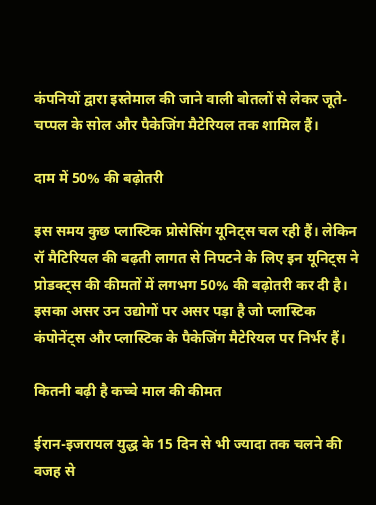कंपनियों द्वारा इस्तेमाल की जाने वाली बोतलों से लेकर जूते-चप्पल के सोल और पैकेजिंग मैटेरियल तक शामिल हैं।

दाम में 50% की बढ़ोतरी

इस समय कुछ प्लास्टिक प्रोसेसिंग यूनिट्स चल रही हैं। लेकिन रॉ मैटिरियल की बढ़ती लागत से निपटने के लिए इन यूनिट्स ने प्रोडक्ट्स की कीमतों में लगभग 50% की बढ़ोतरी कर दी है। इसका असर उन उद्योगों पर असर पड़ा है जो प्लास्टिक कंपोनेंट्स और प्लास्टिक के पैकेजिंग मैटेरियल पर निर्भर हैं।

कितनी बढ़ी है कच्चे माल की कीमत

ईरान-इजरायल युद्ध के 15 दिन से भी ज्यादा तक चलने की वजह से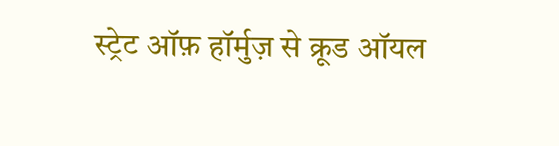स्ट्रेट ऑफ़ हॉर्मुज़ से क्रूड ऑयल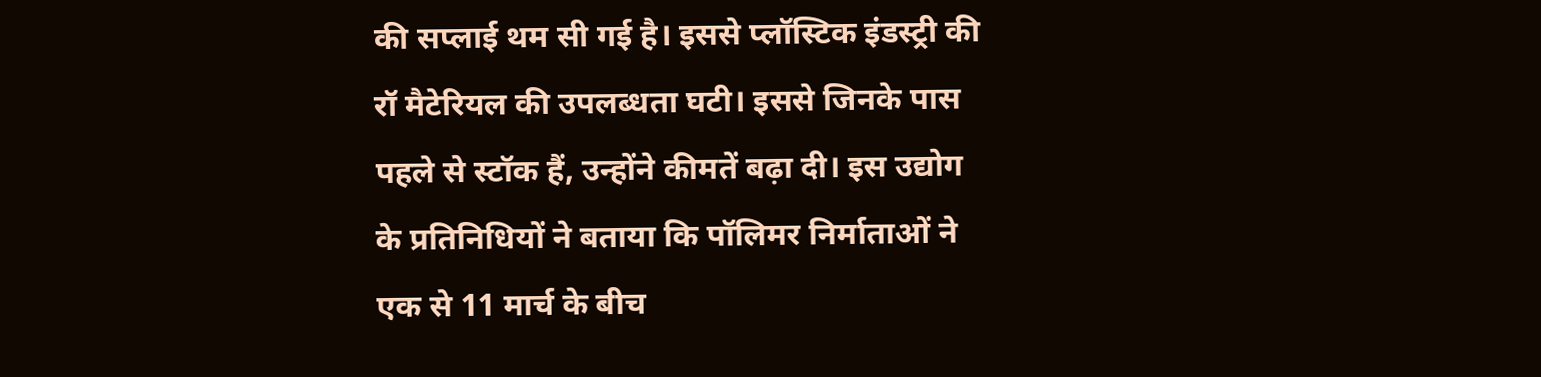की सप्लाई थम सी गई है। इससे प्लॉस्टिक इंडस्ट्री की रॉ मैटेरियल की उपलब्धता घटी। इससे जिनके पास पहले से स्टॉक हैं, उन्होंने कीमतें बढ़ा दी। इस उद्योग के प्रतिनिधियों ने बताया कि पॉलिमर निर्माताओं ने एक से 11 मार्च के बीच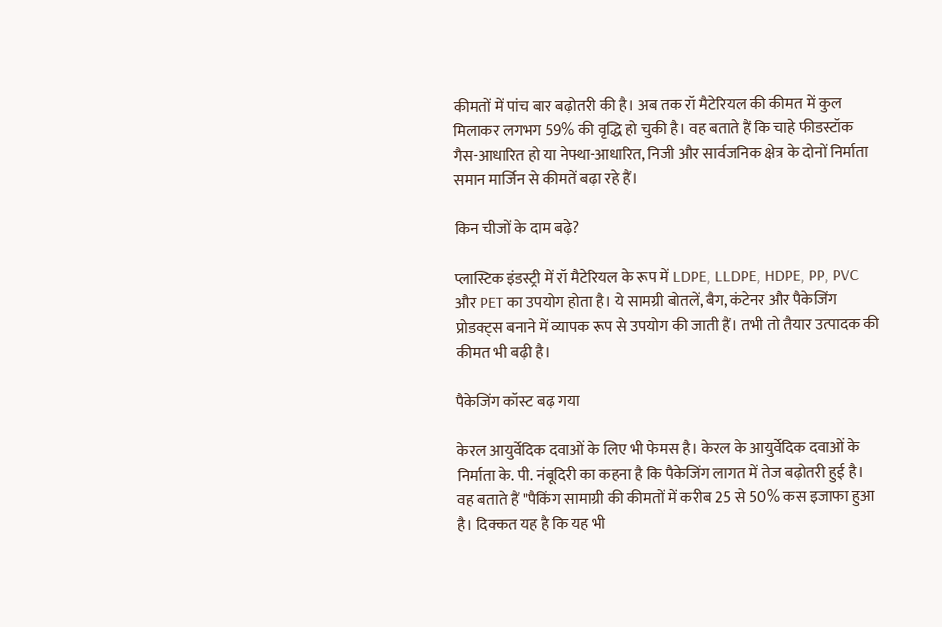कीमतों में पांच बार बढ़ोतरी की है। अब तक रॉ मैटेरियल की कीमत में कुल मिलाकर लगभग 59% की वृद्धि हो चुकी है। वह बताते हैं कि चाहे फीडस्टॉक गैस-आधारित हो या नेफ्था-आधारित, निजी और सार्वजनिक क्षेत्र के दोनों निर्माता समान मार्जिन से कीमतें बढ़ा रहे हैं।

किन चीजों के दाम बढ़े?

प्लास्टिक इंडस्ट्री में रॉ मैटेरियल के रूप में LDPE, LLDPE, HDPE, PP, PVC और PET का उपयोग होता है। ये सामग्री बोतलें, बैग, कंटेनर और पैकेजिंग प्रोडक्ट्स बनाने में व्यापक रूप से उपयोग की जाती हैं। तभी तो तैयार उत्पादक की कीमत भी बढ़ी है।

पैकेजिंग कॉस्ट बढ़ गया

केरल आयुर्वेदिक दवाओं के लिए भी फेमस है। केरल के आयुर्वेदिक दवाओं के निर्माता के. पी. नंबूदिरी का कहना है कि पैकेजिंग लागत में तेज बढ़ोतरी हुई है। वह बताते हैं "पैकिंग सामाग्री की कीमतों में करीब 25 से 50% कस इजाफा हुआ है। दिक्कत यह है कि यह भी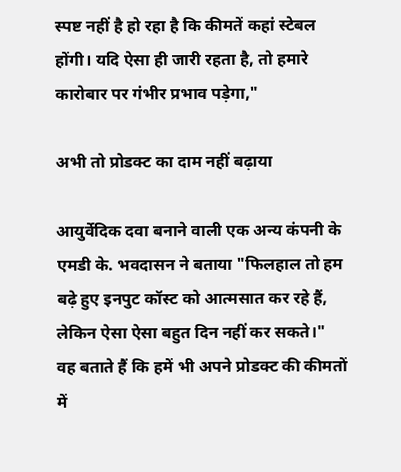स्पष्ट नहीं है हो रहा है कि कीमतें कहां स्टेबल होंगी। यदि ऐसा ही जारी रहता है, तो हमारे कारोबार पर गंभीर प्रभाव पड़ेगा,"

अभी तो प्रोडक्ट का दाम नहीं बढ़ाया

आयुर्वेदिक दवा बनाने वाली एक अन्य कंपनी के एमडी के. भवदासन ने बताया "फिलहाल तो हम बढ़े हुए इनपुट कॉस्ट को आत्मसात कर रहे हैं, लेकिन ऐसा ऐसा बहुत दिन नहीं कर सकते।" वह बताते हैं कि हमें भी अपने प्रोडक्ट की कीमतों में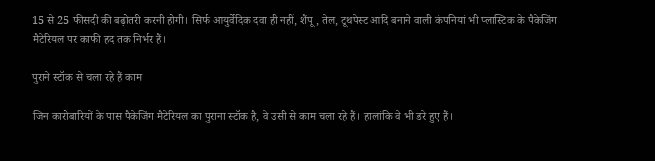15 से 25 फीसदी की बढ़ोतरी करनी होगी। सिर्फ आयुर्वेदिक दवा ही नहीं, शैंपू, तेल, टूथपेस्ट आदि बनाने वाली कंपनियां भी प्लास्टिक के पैकेजिंग मैटेरियल पर काफी हद तक निर्भर हैं।

पुराने स्टॉक से चला रहे हैं काम

जिन कारोबारियों के पास पैकेजिंग मैटेरियल का पुराना स्टॉक है, वे उसी से काम चला रहे हैं। हालांकि वे भी डरे हुए हैं।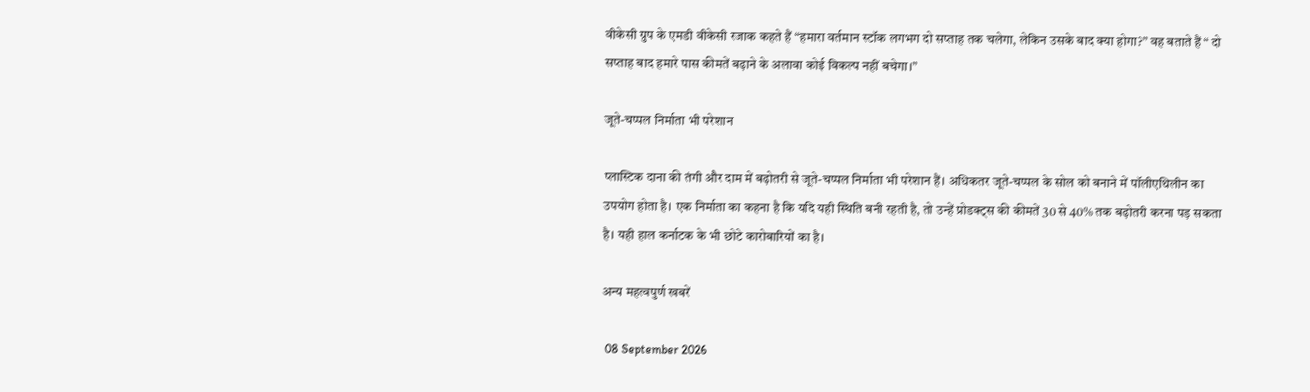वीकेसी ग्रुप के एमडी वीकेसी रजाक कहते हैं “हमारा वर्तमान स्टॉक लगभग दो सप्ताह तक चलेगा, लेकिन उसके बाद क्या होगा?” वह बताते हैं “ दो सप्ताह बाद हमारे पास कीमतें बढ़ाने के अलावा कोई विकल्प नहीं बचेगा।”

जूते-चप्पल निर्माता भी परेशान

प्लास्टिक दाना की तंगी और दाम में बढ़ोतरी से जूते-चप्पल निर्माता भी परेशान हैं। अधिकतर जूते-चप्पल के सोल को बनाने में पॉलीएथिलीन का उपयोग होता है। एक निर्माता का कहना है कि यदि यही स्थिति बनी रहती है, तो उन्हें प्रोडक्ट्स की कीमतें 30 से 40% तक बढ़ोतरी करना पड़ सकता है। यही हाल कर्नाटक के भी छोटे कारोबारियों का है।

अन्य महत्वपुर्ण खबरें

 08 September 2026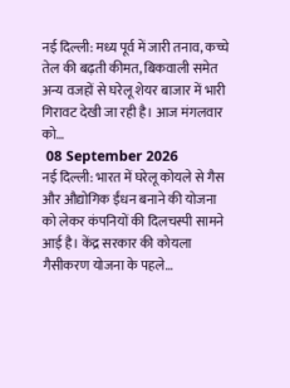नई दिल्ली: मध्य पूर्व में जारी तनाव, कच्चे तेल की बढ़ती कीमत, बिकवाली समेत अन्य वजहों से घरेलू शेयर बाजार में भारी गिरावट देखी जा रही है। आज मंगलवार को…
 08 September 2026
नई दिल्ली: भारत में घरेलू कोयले से गैस और औद्योगिक ईंधन बनाने की योजना को लेकर कंपनियों की दिलचस्पी सामने आई है। केंद्र सरकार की कोयला गैसीकरण योजना के पहले…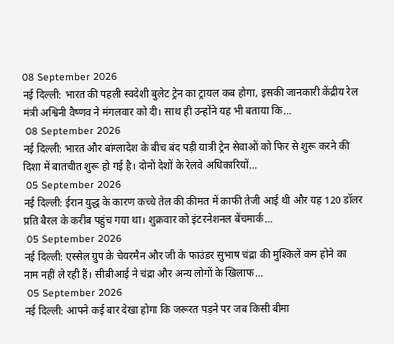08 September 2026
नई दिल्ली: भारत की पहली स्वदेशी बुलेट ट्रेन का ट्रायल कब होगा, इसकी जानकारी केंद्रीय रेल मंत्री अश्विनी वैष्णव ने मंगलवार को दी। साथ ही उन्होंने यह भी बताया कि…
 08 September 2026
नई दिल्ली: भारत और बांग्लादेश के बीच बंद पड़ी यात्री ट्रेन सेवाओं को फिर से शुरू करने की दिशा में बातचीत शुरू हो गई है। दोनों देशों के रेलवे अधिकारियों…
 05 September 2026
नई दिल्ली: ईरान युद्ध के कारण कच्चे तेल की कीमत में काफी तेजी आई थी और यह 120 डॉलर प्रति बैरल के करीब पहुंच गया था। शुक्रवार को इंटरनेशनल बेंचमार्क…
 05 September 2026
नई दिल्ली: एस्सेल ग्रुप के चेयरमैन और जी के फाउंडर सुभाष चंद्रा की मुश्किलें कम होने का नाम नहीं ले रही हैं। सीबीआई ने चंद्रा और अन्य लोगों के खिलाफ…
 05 September 2026
नई दिल्ली: आपने कई बार देखा होगा कि जरूरत पड़ने पर जब किसी बीमा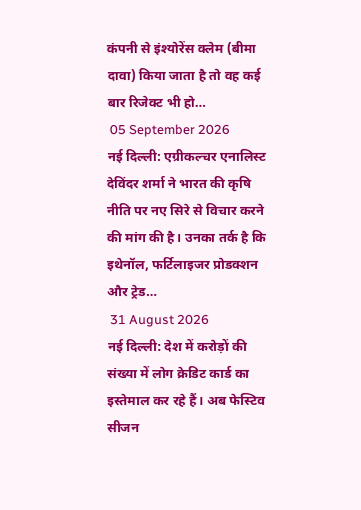कंपनी से इंश्योरेंस क्लेम (बीमा दावा) किया जाता है तो वह कई बार रिजेक्ट भी हो…
 05 September 2026
नई दिल्‍ली: एग्रीकल्चर एनालिस्ट देविंदर शर्मा ने भारत की कृषि नीति पर नए सिरे से विचार करने की मांग की है। उनका तर्क है कि इथेनॉल, फर्टिलाइजर प्रोडक्शन और ट्रेड…
 31 August 2026
नई दिल्ली: देश में करोड़ों की संख्या में लोग क्रेडिट कार्ड का इस्तेमाल कर रहे हैं। अब फेस्टिव सीजन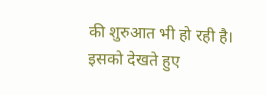की शुरुआत भी हो रही है। इसको देखते हुए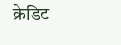क्रेडिट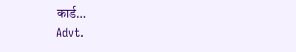कार्ड…
Advt.